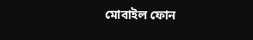মোবাইল ফোন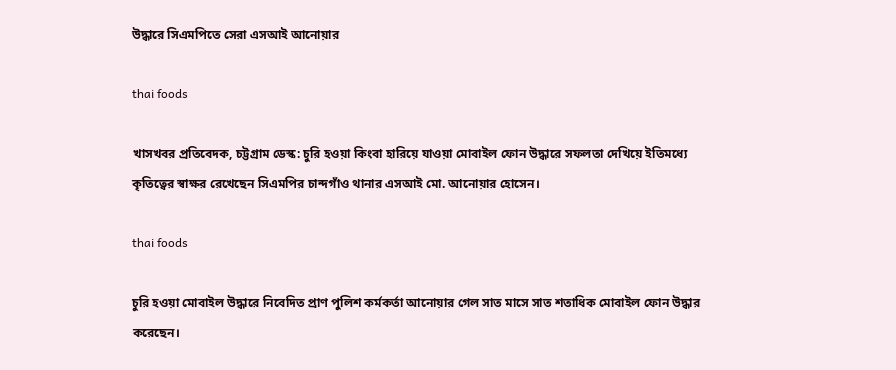উদ্ধারে সিএমপিতে সেরা এসআই আনোয়ার

thai foods

খাসখবর প্রতিবেদক, চট্টগ্রাম ডেস্ক: চুরি হওয়া কিংবা হারিয়ে যাওয়া মোবাইল ফোন উদ্ধারে সফলতা দেখিয়ে ইতিমধ্যে কৃতিত্বের স্বাক্ষর রেখেছেন সিএমপির চান্দগাঁও থানার এসআই মো. আনোয়ার হোসেন।

thai foods

চুরি হওয়া মোবাইল উদ্ধারে নিবেদিত প্রাণ পুলিশ কর্মকর্তা আনোয়ার গেল সাত মাসে সাত শতাধিক মোবাইল ফোন উদ্ধার করেছেন।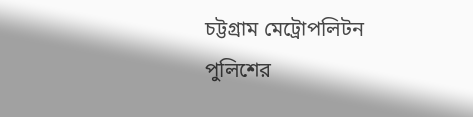চট্টগ্রাম মেট্রোপলিটন পুলিশের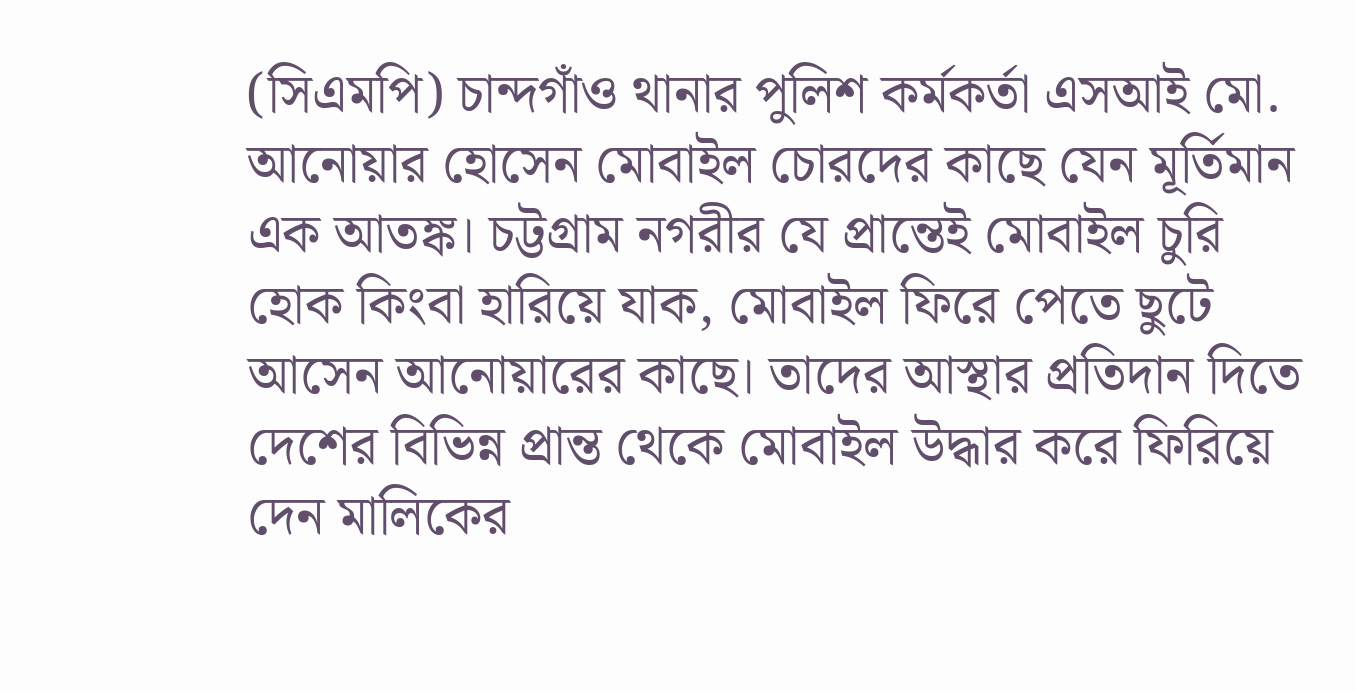(সিএমপি) চান্দগাঁও থানার পুলিশ কর্মকর্তা এসআই মো. আনোয়ার হোসেন মোবাইল চোরদের কাছে যেন মূর্তিমান এক আতঙ্ক। চট্টগ্রাম নগরীর যে প্রান্তেই মোবাইল চুরি হোক কিংবা হারিয়ে যাক, মোবাইল ফিরে পেতে ছুটে আসেন আনোয়ারের কাছে। তাদের আস্থার প্রতিদান দিতে দেশের বিভিন্ন প্রান্ত থেকে মোবাইল উদ্ধার করে ফিরিয়ে দেন মালিকের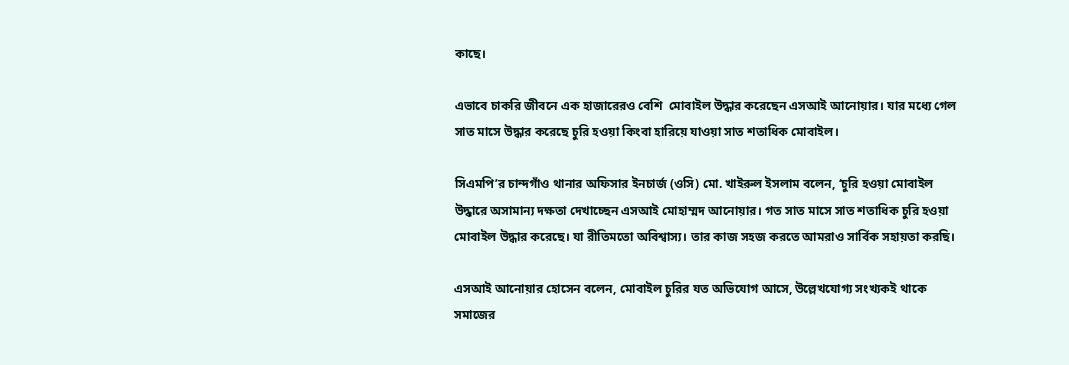কাছে।

এভাবে চাকরি জীবনে এক হাজারেরও বেশি  মোবাইল উদ্ধার করেছেন এসআই আনোয়ার। যার মধ্যে গেল সাত মাসে উদ্ধার করেছে চুরি হওয়া কিংবা হারিয়ে যাওয়া সাত শতাধিক মোবাইল।

সিএমপি’র চান্দগাঁও থানার অফিসার ইনচার্জ (ওসি) মো. খাইরুল ইসলাম বলেন, ‘চুরি হওয়া মোবাইল উদ্ধারে অসামান্য দক্ষতা দেখাচ্ছেন এসআই মোহাম্মদ আনোয়ার। গত সাত মাসে সাত শতাধিক চুরি হওয়া মোবাইল উদ্ধার করেছে। যা রীতিমতো অবিশ্বাস্য। তার কাজ সহজ করতে আমরাও সার্বিক সহায়তা করছি।

এসআই আনোয়ার হোসেন বলেন, মোবাইল চুরির যত অভিযোগ আসে, উল্লেখযোগ্য সংখ্যকই থাকে সমাজের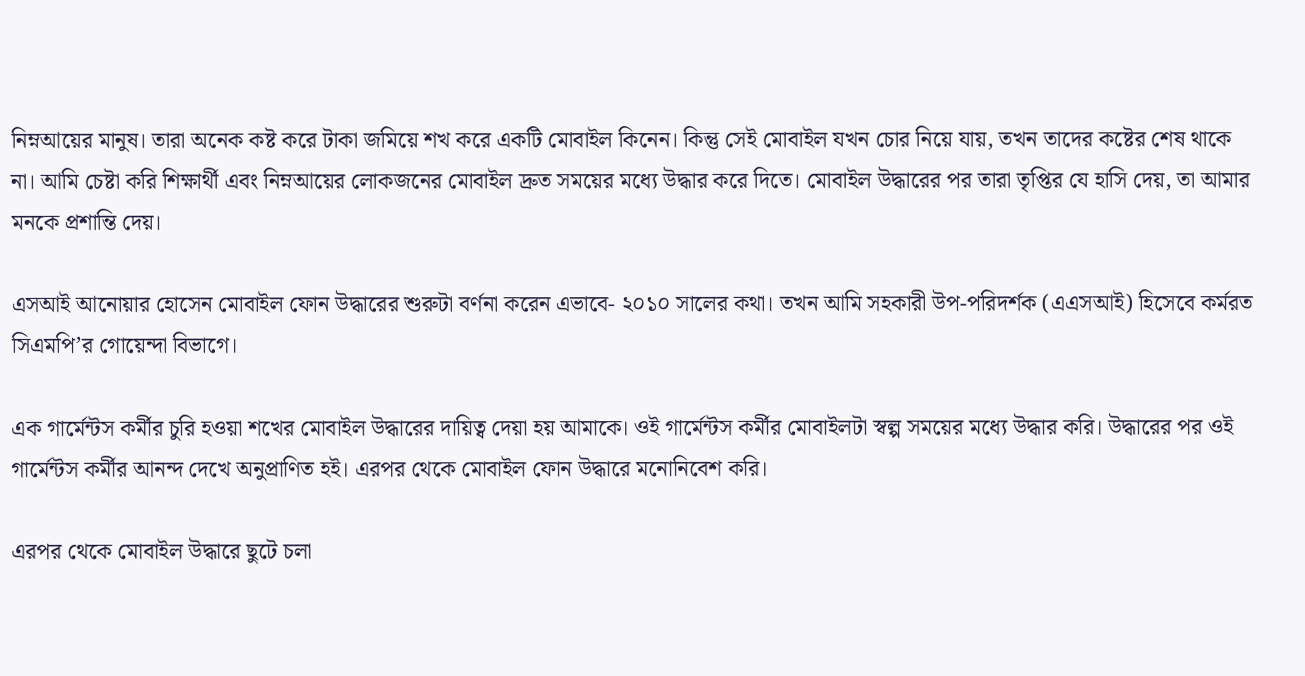নিম্নআয়ের মানুষ। তারা অনেক কষ্ট করে টাকা জমিয়ে শখ করে একটি মোবাইল কিনেন। কিন্তু সেই মোবাইল যখন চোর নিয়ে যায়, তখন তাদের কষ্টের শেষ থাকে না। আমি চেষ্টা করি শিক্ষার্থী এবং নিম্নআয়ের লোকজনের মোবাইল দ্রুত সময়ের মধ্যে উদ্ধার করে দিতে। মোবাইল উদ্ধারের পর তারা তৃপ্তির যে হাসি দেয়, তা আমার মনকে প্রশান্তি দেয়।

এসআই আনোয়ার হোসেন মোবাইল ফোন উদ্ধারের শুরুটা বর্ণনা করেন এভাবে- ২০১০ সালের কথা। তখন আমি সহকারী উপ-পরিদর্শক (এএসআই) হিসেবে কর্মরত সিএমপি’র গোয়েন্দা বিভাগে।

এক গার্মেন্টস কর্মীর চুরি হওয়া শখের মোবাইল উদ্ধারের দায়িত্ব দেয়া হয় আমাকে। ওই গার্মেন্টস কর্মীর মোবাইলটা স্বল্প সময়ের মধ্যে উদ্ধার করি। উদ্ধারের পর ওই গার্মেন্টস কর্মীর আনন্দ দেখে অনুপ্রাণিত হই। এরপর থেকে মোবাইল ফোন উদ্ধারে মনোনিবেশ করি।

এরপর থেকে মোবাইল উদ্ধারে ছুটে চলা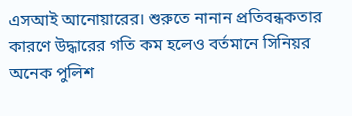এসআই আনোয়ারের। শুরুতে নানান প্রতিবন্ধকতার কারণে উদ্ধারের গতি কম হলেও বর্তমানে সিনিয়র অনেক পুলিশ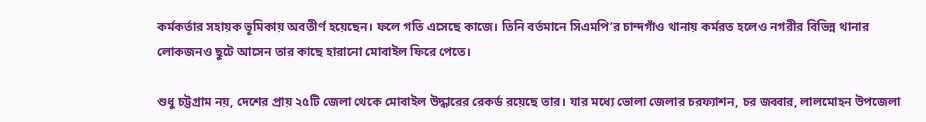কর্মকর্তার সহায়ক ভূমিকায় অবতীর্ণ হয়েছেন। ফলে গতি এসেছে কাজে। তিনি বর্তমানে সিএমপি’র চান্দগাঁও থানায় কর্মরত হলেও নগরীর বিভিন্ন থানার লোকজনও ছুটে আসেন তার কাছে হারানো মোবাইল ফিরে পেতে।

শুধু চট্টগ্রাম নয়, দেশের প্রায় ২৫টি জেলা থেকে মোবাইল উদ্ধারের রেকর্ড রয়েছে তার। যার মধ্যে ভোলা জেলার চরফ্যাশন, চর জব্বার, লালমোহন উপজেলা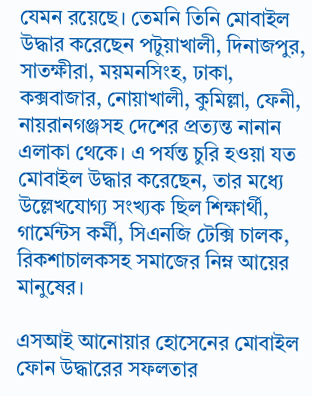যেমন রয়েছে। তেমনি তিনি মোবাইল উদ্ধার করেছেন পটুয়াখালী, দিনাজপুর, সাতক্ষীরা, ময়মনসিংহ, ঢাকা, কক্সবাজার, নোয়াখালী, কুমিল্লা, ফেনী, নায়রানগঞ্জসহ দেশের প্রত্যন্ত নানান এলাকা থেকে। এ পর্যন্ত চুরি হওয়া যত মোবাইল উদ্ধার করেছেন, তার মধ্যে উল্লেখযোগ্য সংখ্যক ছিল শিক্ষার্থী, গার্মেন্টস কর্মী, সিএনজি টেক্সি চালক, রিকশাচালকসহ সমাজের নিম্ন আয়ের মানুষের।

এসআই আনোয়ার হোসেনের মোবাইল ফোন উদ্ধারের সফলতার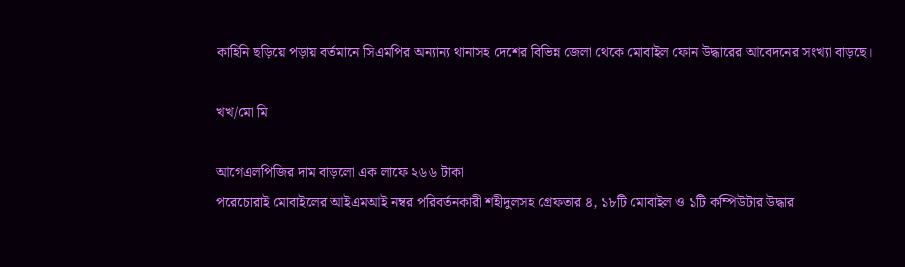কাহিনি ছড়িয়ে পড়ায় বর্তমানে সিএমপির অন্যান্য থানাসহ দেশের বিভিন্ন জেলা থেকে মোবাইল ফোন উদ্ধারের আবেদনের সংখ্যা বাড়ছে।

খখ/মো মি

আগেএলপিজির দাম বাড়লো এক লাফে ২৬৬ টাকা
পরেচোরাই মোবাইলের আইএমআই নম্বর পরিবর্তনকারী শহীদুলসহ গ্রেফতার ৪, ১৮টি মোবাইল ও ১টি কম্পিউটার উদ্ধার